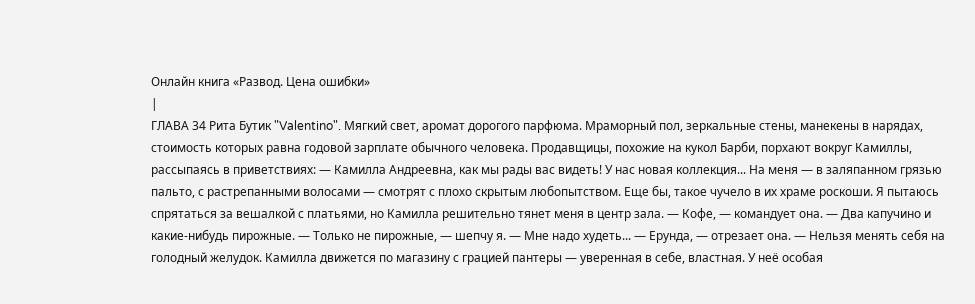Онлайн книга «Развод. Цена ошибки»
|
ГЛАВА 34 Рита Бутик "Valentino". Мягкий свет, аромат дорогого парфюма. Мраморный пол, зеркальные стены, манекены в нарядах, стоимость которых равна годовой зарплате обычного человека. Продавщицы, похожие на кукол Барби, порхают вокруг Камиллы, рассыпаясь в приветствиях: — Камилла Андреевна, как мы рады вас видеть! У нас новая коллекция... На меня — в заляпанном грязью пальто, с растрепанными волосами — смотрят с плохо скрытым любопытством. Еще бы, такое чучело в их храме роскоши. Я пытаюсь спрятаться за вешалкой с платьями, но Камилла решительно тянет меня в центр зала. — Кофе, — командует она. — Два капучино и какие-нибудь пирожные. — Только не пирожные, — шепчу я. — Мне надо худеть... — Ерунда, — отрезает она. — Нельзя менять себя на голодный желудок. Камилла движется по магазину с грацией пантеры — уверенная в себе, властная. У неё особая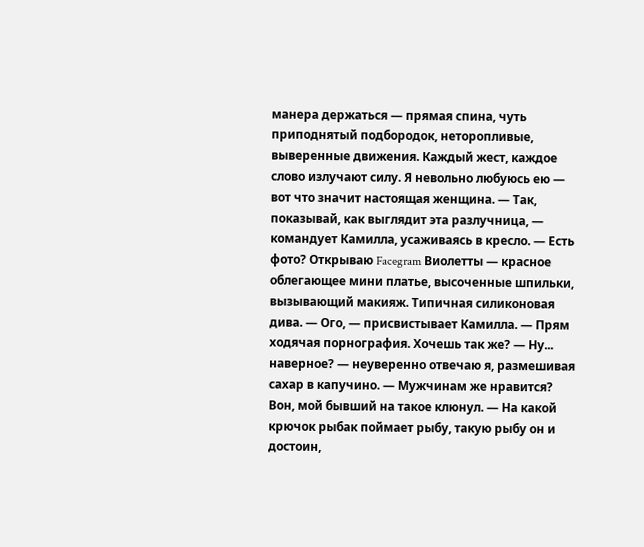манера держаться — прямая спина, чуть приподнятый подбородок, неторопливые, выверенные движения. Каждый жест, каждое слово излучают силу. Я невольно любуюсь ею — вот что значит настоящая женщина. — Так, показывай, как выглядит эта разлучница, — командует Камилла, усаживаясь в кресло. — Есть фото? Открываю Facegram Виолетты — красное облегающее мини платье, высоченные шпильки, вызывающий макияж. Типичная силиконовая дива. — Ого, — присвистывает Камилла. — Прям ходячая порнография. Хочешь так же? — Ну... наверное? — неуверенно отвечаю я, размешивая сахар в капучино. — Мужчинам же нравится? Вон, мой бывший на такое клюнул. — На какой крючок рыбак поймает рыбу, такую рыбу он и достоин,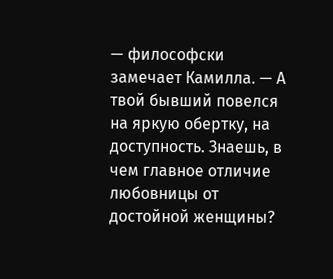— философски замечает Камилла. — А твой бывший повелся на яркую обертку, на доступность. Знаешь, в чем главное отличие любовницы от достойной женщины?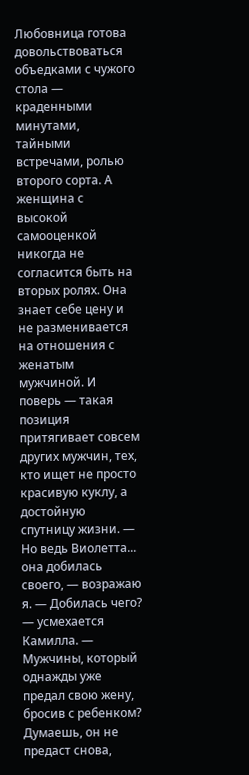Любовница готова довольствоваться объедками с чужого стола — краденными минутами, тайными встречами, ролью второго сорта. А женщина с высокой самооценкой никогда не согласится быть на вторых ролях. Она знает себе цену и не разменивается на отношения с женатым мужчиной. И поверь — такая позиция притягивает совсем других мужчин, тех, кто ищет не просто красивую куклу, а достойную спутницу жизни. — Но ведь Виолетта... она добилась своего, — возражаю я. — Добилась чего? — усмехается Камилла. — Мужчины, который однажды уже предал свою жену, бросив с ребенком? Думаешь, он не предаст снова,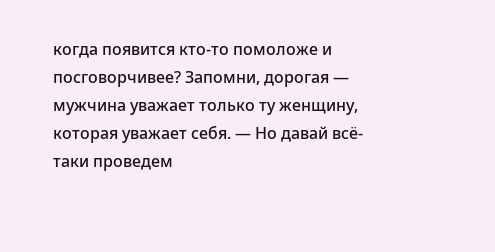когда появится кто-то помоложе и посговорчивее? Запомни, дорогая — мужчина уважает только ту женщину, которая уважает себя. — Но давай всё-таки проведем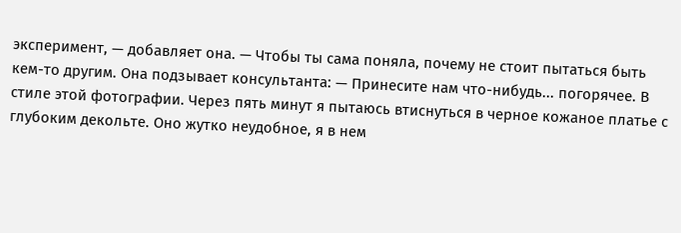эксперимент, — добавляет она. — Чтобы ты сама поняла, почему не стоит пытаться быть кем-то другим. Она подзывает консультанта: — Принесите нам что-нибудь... погорячее. В стиле этой фотографии. Через пять минут я пытаюсь втиснуться в черное кожаное платье с глубоким декольте. Оно жутко неудобное, я в нем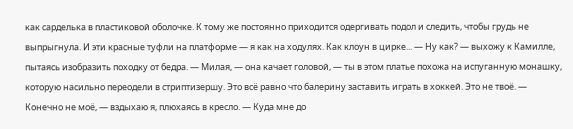как сарделька в пластиковой оболочке. К тому же постоянно приходится одергивать подол и следить, чтобы грудь не выпрыгнула. И эти красные туфли на платформе — я как на ходулях. Как клоун в цирке... — Ну как? — выхожу к Камилле, пытаясь изобразить походку от бедра. — Милая, — она качает головой, — ты в этом платье похожа на испуганную монашку, которую насильно переодели в стриптизершу. Это всё равно что балерину заставить играть в хоккей. Это не твоё. — Конечно не моё, — вздыхаю я, плюхаясь в кресло. — Куда мне до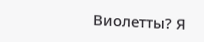Виолетты? Я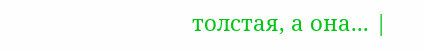толстая, а она... |